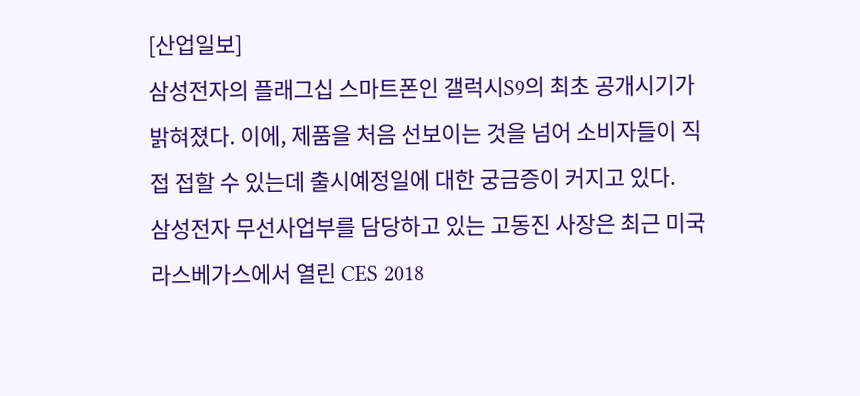[산업일보]
삼성전자의 플래그십 스마트폰인 갤럭시S9의 최초 공개시기가 밝혀졌다. 이에, 제품을 처음 선보이는 것을 넘어 소비자들이 직접 접할 수 있는데 출시예정일에 대한 궁금증이 커지고 있다.
삼성전자 무선사업부를 담당하고 있는 고동진 사장은 최근 미국 라스베가스에서 열린 CES 2018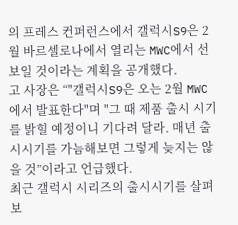의 프레스 컨퍼런스에서 갤럭시S9은 2월 바르셀로나에서 열리는 MWC에서 선보일 것이라는 계획을 공개했다.
고 사장은 “"갤럭시S9은 오는 2월 MWC에서 발표한다"며 "그 때 제품 출시 시기를 밝힐 예정이니 기다려 달라. 매년 출시시기를 가늠해보면 그렇게 늦지는 않을 것”이라고 언급했다.
최근 갤럭시 시리즈의 출시시기를 살펴보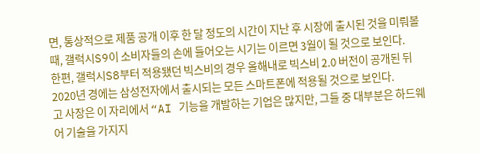면, 통상적으로 제품 공개 이후 한 달 정도의 시간이 지난 후 시장에 출시된 것을 미뤄볼 때, 갤럭시S9이 소비자들의 손에 들어오는 시기는 이르면 3월이 될 것으로 보인다.
한편, 갤럭시S8부터 적용됐던 빅스비의 경우 올해내로 빅스비 2.0 버전이 공개된 뒤 2020년 경에는 삼성전자에서 출시되는 모든 스마트폰에 적용될 것으로 보인다.
고 사장은 이 자리에서 “AI 기능을 개발하는 기업은 많지만, 그들 중 대부분은 하드웨어 기술을 가지지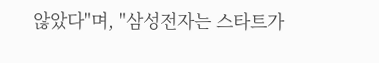않았다"며, "삼성전자는 스타트가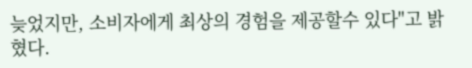늦었지만, 소비자에게 최상의 경험을 제공할수 있다"고 밝혔다.